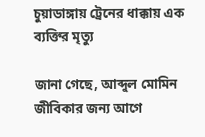চুয়াডাঙ্গায় ট্রেনের ধাক্কায় এক ব্যক্তির মৃত্যু

জানা গেছে, আব্দুল মোমিন জীবিকার জন্য আগে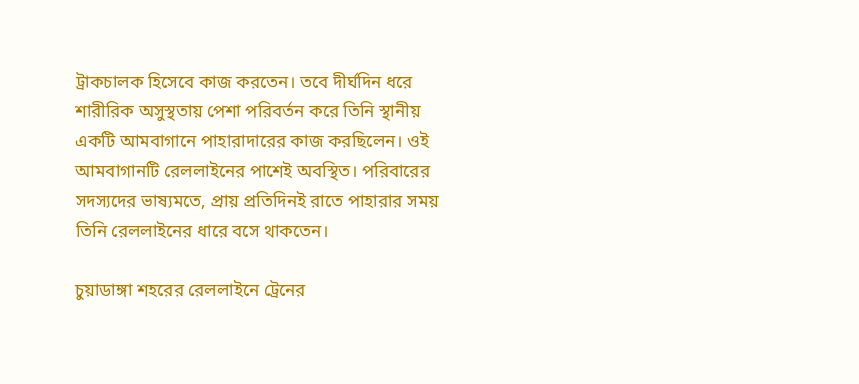ট্রাকচালক হিসেবে কাজ করতেন। তবে দীর্ঘদিন ধরে শারীরিক অসুস্থতায় পেশা পরিবর্তন করে তিনি স্থানীয় একটি আমবাগানে পাহারাদারের কাজ করছিলেন। ওই আমবাগানটি রেললাইনের পাশেই অবস্থিত। পরিবারের সদস্যদের ভাষ্যমতে, প্রায় প্রতিদিনই রাতে পাহারার সময় তিনি রেললাইনের ধারে বসে থাকতেন।

চুয়াডাঙ্গা শহরের রেললাইনে ট্রেনের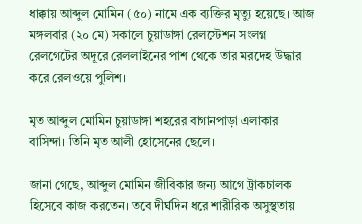ধাক্কায় আব্দুল মোমিন (৫০) নামে এক ব্যক্তির মৃত্যু হয়েছে। আজ মঙ্গলবার (২০ মে) সকালে চুয়াডাঙ্গা রেলস্টেশন সংলগ্ন রেলগেটের অদূরে রেললাইনের পাশ থেকে তার মরদেহ উদ্ধার করে রেলওয়ে পুলিশ।

মৃত আব্দুল মোমিন চুয়াডাঙ্গা শহরের বাগানপাড়া এলাকার বাসিন্দা। তিনি মৃত আলী হোসেনের ছেলে।

জানা গেছে, আব্দুল মোমিন জীবিকার জন্য আগে ট্রাকচালক হিসেবে কাজ করতেন। তবে দীর্ঘদিন ধরে শারীরিক অসুস্থতায়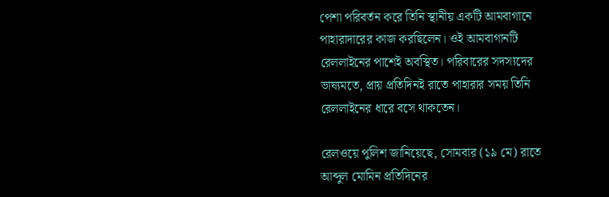পেশা পরিবর্তন করে তিনি স্থানীয় একটি আমবাগানে পাহারাদারের কাজ করছিলেন। ওই আমবাগানটি রেললাইনের পাশেই অবস্থিত। পরিবারের সদস্যদের ভাষ্যমতে, প্রায় প্রতিদিনই রাতে পাহারার সময় তিনি রেললাইনের ধারে বসে থাকতেন।

রেলওয়ে পুলিশ জানিয়েছে, সোমবার (১৯ মে) রাতে আব্দুল মোমিন প্রতিদিনের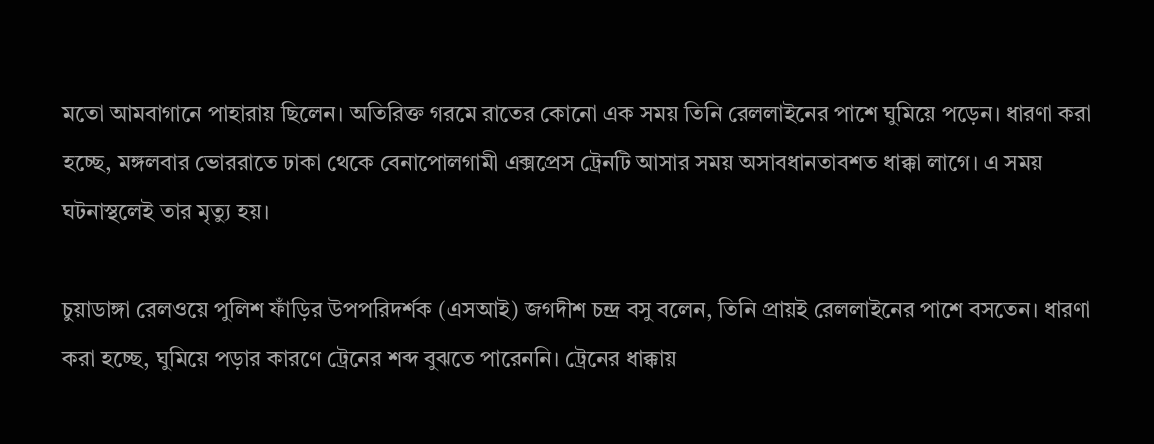মতো আমবাগানে পাহারায় ছিলেন। অতিরিক্ত গরমে রাতের কোনো এক সময় তিনি রেললাইনের পাশে ঘুমিয়ে পড়েন। ধারণা করা হচ্ছে, মঙ্গলবার ভোররাতে ঢাকা থেকে বেনাপোলগামী এক্সপ্রেস ট্রেনটি আসার সময় অসাবধানতাবশত ধাক্কা লাগে। এ সময় ঘটনাস্থলেই তার মৃত্যু হয়।

চুয়াডাঙ্গা রেলওয়ে পুলিশ ফাঁড়ির উপপরিদর্শক (এসআই) জগদীশ চন্দ্র বসু বলেন, তিনি প্রায়ই রেললাইনের পাশে বসতেন। ধারণা করা হচ্ছে, ঘুমিয়ে পড়ার কারণে ট্রেনের শব্দ বুঝতে পারেননি। ট্রেনের ধাক্কায়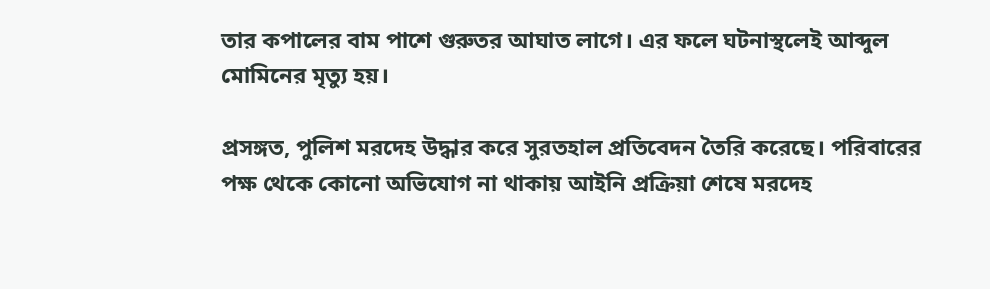তার কপালের বাম পাশে গুরুতর আঘাত লাগে। এর ফলে ঘটনাস্থলেই আব্দুল মোমিনের মৃত্যু হয়।

প্রসঙ্গত, পুলিশ মরদেহ উদ্ধার করে সুরতহাল প্রতিবেদন তৈরি করেছে। পরিবারের পক্ষ থেকে কোনো অভিযোগ না থাকায় আইনি প্রক্রিয়া শেষে মরদেহ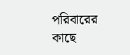পরিবারের কাছে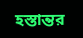হস্তান্তর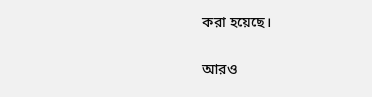করা হয়েছে।

আরও